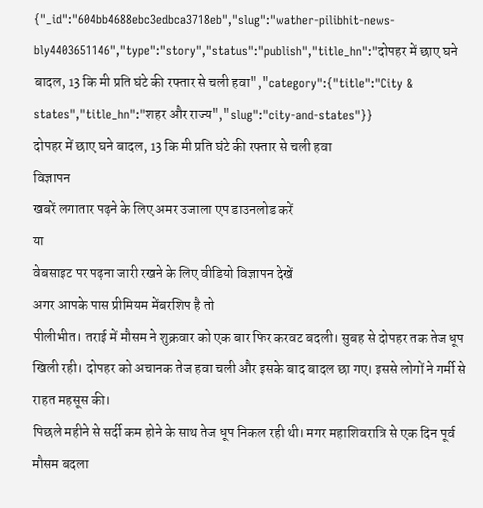{"_id":"604bb4688ebc3edbca3718eb","slug":"wather-pilibhit-news-bly4403651146","type":"story","status":"publish","title_hn":"दोपहर में छाए घने बादल, 13 कि मी प्रति घंटे की रफ्तार से चली हवा","category":{"title":"City & states","title_hn":"शहर और राज्य","slug":"city-and-states"}}
दोपहर में छाए घने बादल, 13 कि मी प्रति घंटे की रफ्तार से चली हवा
विज्ञापन
खबरें लगातार पढ़ने के लिए अमर उजाला एप डाउनलोड करें
या
वेबसाइट पर पढ़ना जारी रखने के लिए वीडियो विज्ञापन देखें
अगर आपके पास प्रीमियम मेंबरशिप है तो
पीलीभीत। तराई में मौसम ने शुक्रवार को एक बार फिर करवट बदली। सुबह से दोपहर तक तेज धूप खिली रही। दोपहर को अचानक तेज हवा चली और इसके बाद बादल छा गए। इससे लोगों ने गर्मी से राहत महसूस की।
पिछले महीने से सर्दी कम होने के साथ तेज धूप निकल रही थी। मगर महाशिवरात्रि से एक दिन पूर्व मौसम बदला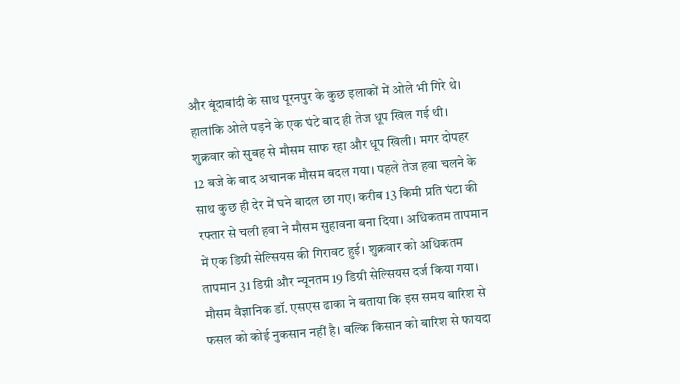और बूंदाबांदी के साथ पूरनपुर के कुछ इलाकों में ओले भी गिरे थे। हालांकि ओले पड़ने के एक घंटे बाद ही तेज धूप खिल गई थी।
शुक्रवार को सुबह से मौसम साफ रहा और धूप खिली। मगर दोपहर 12 बजे के बाद अचानक मौसम बदल गया। पहले तेज हवा चलने के साथ कुछ ही देर में घने बादल छा गए। करीब 13 किमी प्रति घंटा की रफ्तार से चली हवा ने मौसम सुहावना बना दिया। अधिकतम तापमान में एक डिग्री सेल्सियस की गिरावट हुई। शुक्रवार को अधिकतम तापमान 31 डिग्री और न्यूनतम 19 डिग्री सेल्सियस दर्ज किया गया। मौसम वैज्ञानिक डॉ. एसएस ढाका ने बताया कि इस समय बारिश से फसल को कोई नुकसान नहीं है। बल्कि किसान को बारिश से फायदा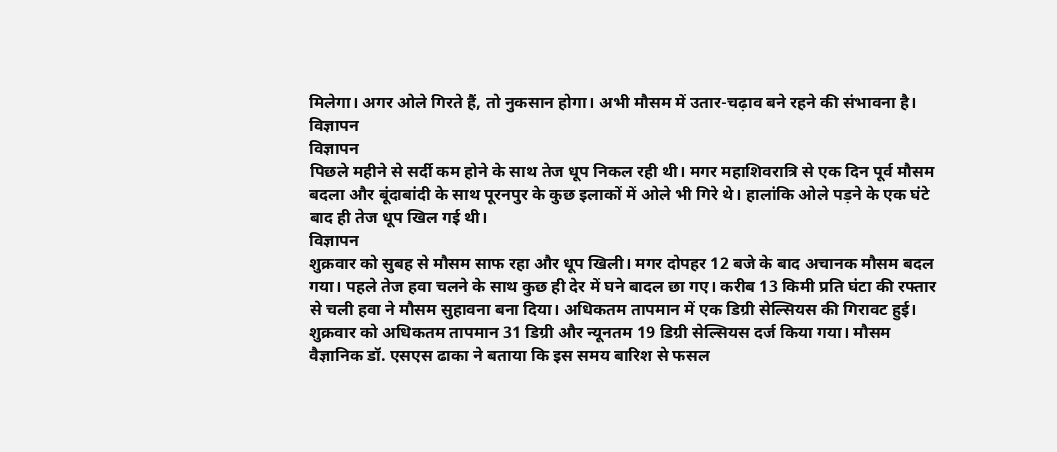मिलेगा। अगर ओले गिरते हैं, तो नुकसान होगा। अभी मौसम में उतार-चढ़ाव बने रहने की संभावना है।
विज्ञापन
विज्ञापन
पिछले महीने से सर्दी कम होने के साथ तेज धूप निकल रही थी। मगर महाशिवरात्रि से एक दिन पूर्व मौसम बदला और बूंदाबांदी के साथ पूरनपुर के कुछ इलाकों में ओले भी गिरे थे। हालांकि ओले पड़ने के एक घंटे बाद ही तेज धूप खिल गई थी।
विज्ञापन
शुक्रवार को सुबह से मौसम साफ रहा और धूप खिली। मगर दोपहर 12 बजे के बाद अचानक मौसम बदल गया। पहले तेज हवा चलने के साथ कुछ ही देर में घने बादल छा गए। करीब 13 किमी प्रति घंटा की रफ्तार से चली हवा ने मौसम सुहावना बना दिया। अधिकतम तापमान में एक डिग्री सेल्सियस की गिरावट हुई। शुक्रवार को अधिकतम तापमान 31 डिग्री और न्यूनतम 19 डिग्री सेल्सियस दर्ज किया गया। मौसम वैज्ञानिक डॉ. एसएस ढाका ने बताया कि इस समय बारिश से फसल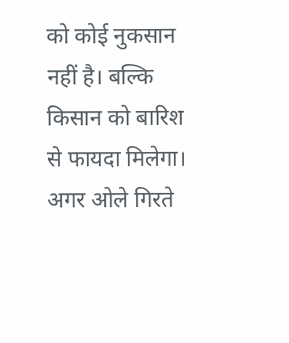को कोई नुकसान नहीं है। बल्कि किसान को बारिश से फायदा मिलेगा। अगर ओले गिरते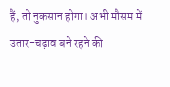हैं, तो नुकसान होगा। अभी मौसम में उतार-चढ़ाव बने रहने की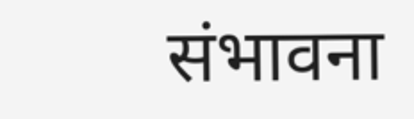संभावना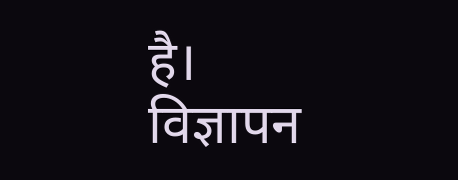है।
विज्ञापन